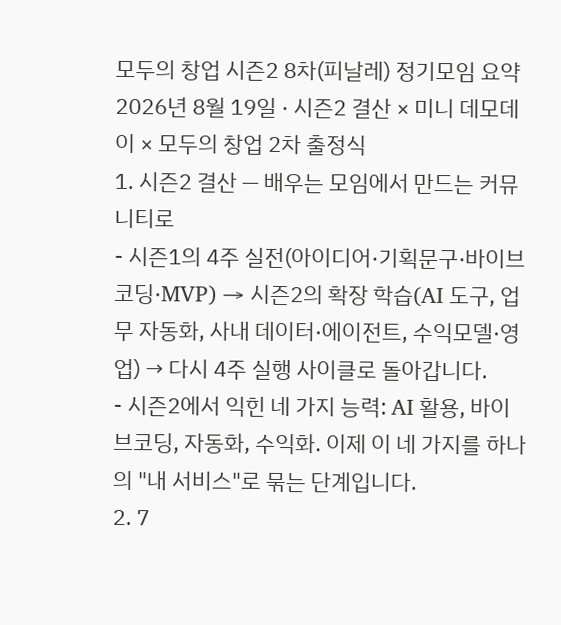모두의 창업 시즌2 8차(피날레) 정기모임 요약
2026년 8월 19일 · 시즌2 결산 × 미니 데모데이 × 모두의 창업 2차 출정식
1. 시즌2 결산 — 배우는 모임에서 만드는 커뮤니티로
- 시즌1의 4주 실전(아이디어·기획문구·바이브코딩·MVP) → 시즌2의 확장 학습(AI 도구, 업무 자동화, 사내 데이터·에이전트, 수익모델·영업) → 다시 4주 실행 사이클로 돌아갑니다.
- 시즌2에서 익힌 네 가지 능력: AI 활용, 바이브코딩, 자동화, 수익화. 이제 이 네 가지를 하나의 "내 서비스"로 묶는 단계입니다.
2. 7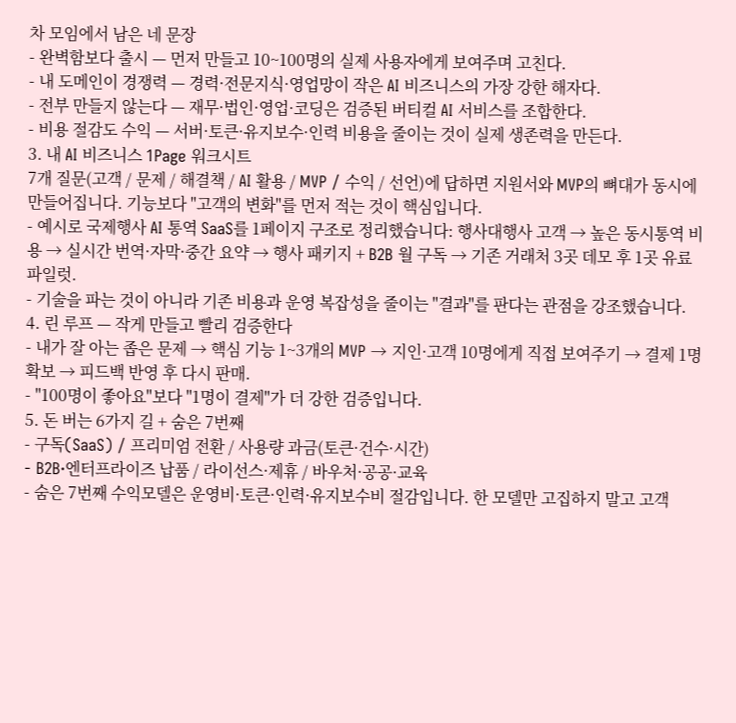차 모임에서 남은 네 문장
- 완벽함보다 출시 — 먼저 만들고 10~100명의 실제 사용자에게 보여주며 고친다.
- 내 도메인이 경쟁력 — 경력·전문지식·영업망이 작은 AI 비즈니스의 가장 강한 해자다.
- 전부 만들지 않는다 — 재무·법인·영업·코딩은 검증된 버티컬 AI 서비스를 조합한다.
- 비용 절감도 수익 — 서버·토큰·유지보수·인력 비용을 줄이는 것이 실제 생존력을 만든다.
3. 내 AI 비즈니스 1Page 워크시트
7개 질문(고객 / 문제 / 해결책 / AI 활용 / MVP / 수익 / 선언)에 답하면 지원서와 MVP의 뼈대가 동시에 만들어집니다. 기능보다 "고객의 변화"를 먼저 적는 것이 핵심입니다.
- 예시로 국제행사 AI 통역 SaaS를 1페이지 구조로 정리했습니다: 행사대행사 고객 → 높은 동시통역 비용 → 실시간 번역·자막·중간 요약 → 행사 패키지 + B2B 월 구독 → 기존 거래처 3곳 데모 후 1곳 유료 파일럿.
- 기술을 파는 것이 아니라 기존 비용과 운영 복잡성을 줄이는 "결과"를 판다는 관점을 강조했습니다.
4. 린 루프 — 작게 만들고 빨리 검증한다
- 내가 잘 아는 좁은 문제 → 핵심 기능 1~3개의 MVP → 지인·고객 10명에게 직접 보여주기 → 결제 1명 확보 → 피드백 반영 후 다시 판매.
- "100명이 좋아요"보다 "1명이 결제"가 더 강한 검증입니다.
5. 돈 버는 6가지 길 + 숨은 7번째
- 구독(SaaS) / 프리미엄 전환 / 사용량 과금(토큰·건수·시간)
- B2B·엔터프라이즈 납품 / 라이선스·제휴 / 바우처·공공·교육
- 숨은 7번째 수익모델은 운영비·토큰·인력·유지보수비 절감입니다. 한 모델만 고집하지 말고 고객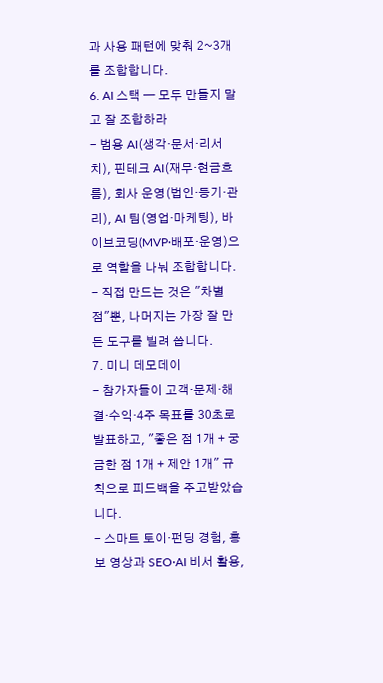과 사용 패턴에 맞춰 2~3개를 조합합니다.
6. AI 스택 — 모두 만들지 말고 잘 조합하라
- 범용 AI(생각·문서·리서치), 핀테크 AI(재무·현금흐름), 회사 운영(법인·등기·관리), AI 팀(영업·마케팅), 바이브코딩(MVP·배포·운영)으로 역할을 나눠 조합합니다.
- 직접 만드는 것은 "차별점"뿐, 나머지는 가장 잘 만든 도구를 빌려 씁니다.
7. 미니 데모데이
- 참가자들이 고객·문제·해결·수익·4주 목표를 30초로 발표하고, "좋은 점 1개 + 궁금한 점 1개 + 제안 1개" 규칙으로 피드백을 주고받았습니다.
- 스마트 토이·펀딩 경험, 홍보 영상과 SEO·AI 비서 활용,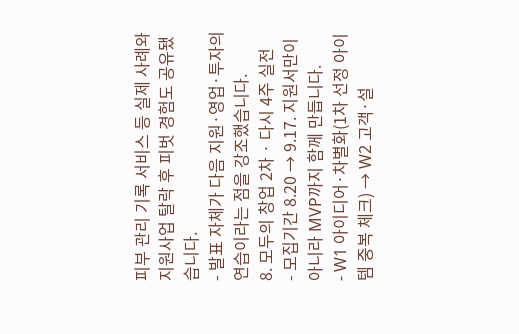피부 관리 기록 서비스 등 실제 사례와 지원사업 탈락 후 피벗 경험도 공유됐습니다.
- 발표 자체가 다음 지원·영업·투자의 연습이라는 점을 강조했습니다.
8. 모두의 창업 2차 · 다시 4주 실전
- 모집기간 8.20 → 9.17. 지원서만이 아니라 MVP까지 함께 만듭니다.
- W1 아이디어·차별화(1차 선정 아이템 중복 체크) → W2 고객·설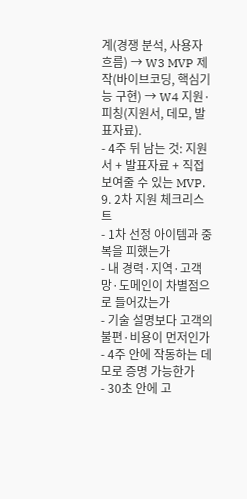계(경쟁 분석, 사용자 흐름) → W3 MVP 제작(바이브코딩, 핵심기능 구현) → W4 지원·피칭(지원서, 데모, 발표자료).
- 4주 뒤 남는 것: 지원서 + 발표자료 + 직접 보여줄 수 있는 MVP.
9. 2차 지원 체크리스트
- 1차 선정 아이템과 중복을 피했는가
- 내 경력·지역·고객망·도메인이 차별점으로 들어갔는가
- 기술 설명보다 고객의 불편·비용이 먼저인가
- 4주 안에 작동하는 데모로 증명 가능한가
- 30초 안에 고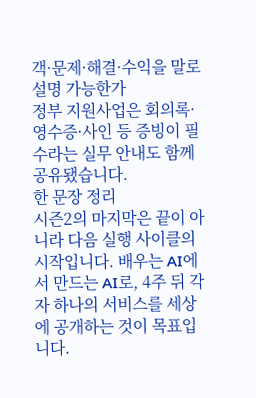객·문제·해결·수익을 말로 설명 가능한가
정부 지원사업은 회의록·영수증·사인 등 증빙이 필수라는 실무 안내도 함께 공유됐습니다.
한 문장 정리
시즌2의 마지막은 끝이 아니라 다음 실행 사이클의 시작입니다. 배우는 AI에서 만드는 AI로, 4주 뒤 각자 하나의 서비스를 세상에 공개하는 것이 목표입니다.